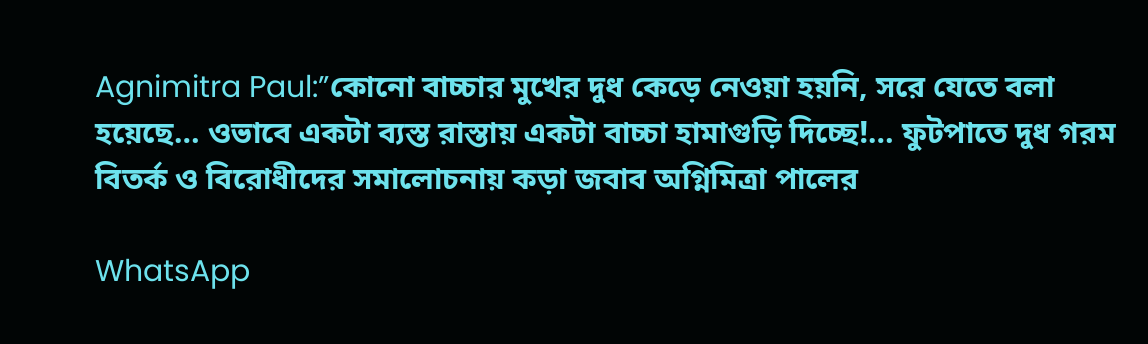Agnimitra Paul:”কোনো বাচ্চার মুখের দুধ কেড়ে নেওয়া হয়নি, সরে যেতে বলা হয়েছে… ওভাবে একটা ব্যস্ত রাস্তায় একটা বাচ্চা হামাগুড়ি দিচ্ছে!… ফুটপাতে দুধ গরম বিতর্ক ও বিরোধীদের সমালোচনায় কড়া জবাব অগ্নিমিত্রা পালের

WhatsApp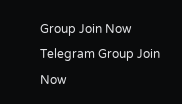Group Join Now
Telegram Group Join Now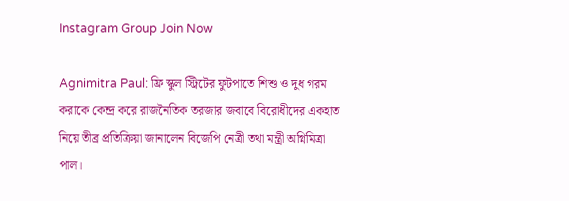Instagram Group Join Now

Agnimitra Paul: ফ্রি স্কুল স্ট্রিটের ফুটপাতে শিশু ও দুধ গরম করাকে কেন্দ্র করে রাজনৈতিক তরজার জবাবে বিরোধীদের একহাত নিয়ে তীব্র প্রতিক্রিয়া জানালেন বিজেপি নেত্রী তথা মন্ত্রী অগ্নিমিত্রা পাল।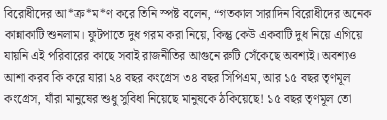বিরোধীদের আ*ক্র*ম*ণ করে তিনি স্পষ্ট বলেন, “গতকাল সারাদিন বিরোধীদের অনেক কান্নাকাটি শুনলাম। ফুটপাতে দুধ গরম করা নিয়ে, কিন্তু কেউ একবাটি দুধ নিয়ে এগিয়ে যায়নি এই পরিবারের কাছে সবাই রাজনীতির আগুনে রুটি সেঁকেছে অবশ্যই। অবশ্যও আশা করব কি করে যারা ২৪ বছর কংগ্রেস ৩৪ বছর সিপিএম, আর ১৫ বছর তৃণমূল কংগ্রেস, যাঁরা মানুষের শুধু সুবিধা নিয়েছে মানুষকে ঠকিয়েছে! ১৫ বছর তৃণমূল তো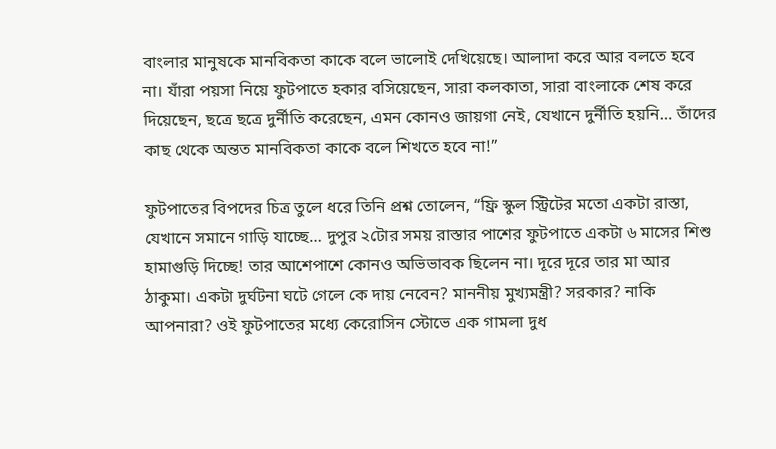বাংলার মানুষকে মানবিকতা কাকে বলে ভালোই দেখিয়েছে। আলাদা করে আর বলতে হবে না। যাঁরা পয়সা নিয়ে ফুটপাতে হকার বসিয়েছেন, সারা কলকাতা, সারা বাংলাকে শেষ করে দিয়েছেন, ছত্রে ছত্রে দুর্নীতি করেছেন, এমন কোনও জায়গা নেই, যেখানে দুর্নীতি হয়নি… তাঁদের কাছ থেকে অন্তত মানবিকতা কাকে বলে শিখতে হবে না!”

ফুটপাতের বিপদের চিত্র তুলে ধরে তিনি প্রশ্ন তোলেন, “ফ্রি স্কুল স্ট্রিটের মতো একটা রাস্তা, যেখানে সমানে গাড়ি যাচ্ছে… দুপুর ২টোর সময় রাস্তার পাশের ফুটপাতে একটা ৬ মাসের শিশু হামাগুড়ি দিচ্ছে! তার আশেপাশে কোনও অভিভাবক ছিলেন না। দূরে দূরে তার মা আর ঠাকুমা। একটা দুর্ঘটনা ঘটে গেলে কে দায় নেবেন? মাননীয় মুখ্যমন্ত্রী? সরকার? নাকি আপনারা? ওই ফুটপাতের মধ্যে কেরোসিন স্টোভে এক গামলা দুধ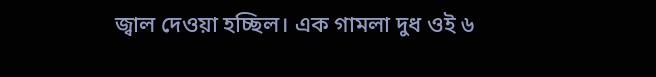জ্বাল দেওয়া হচ্ছিল। এক গামলা দুধ ওই ৬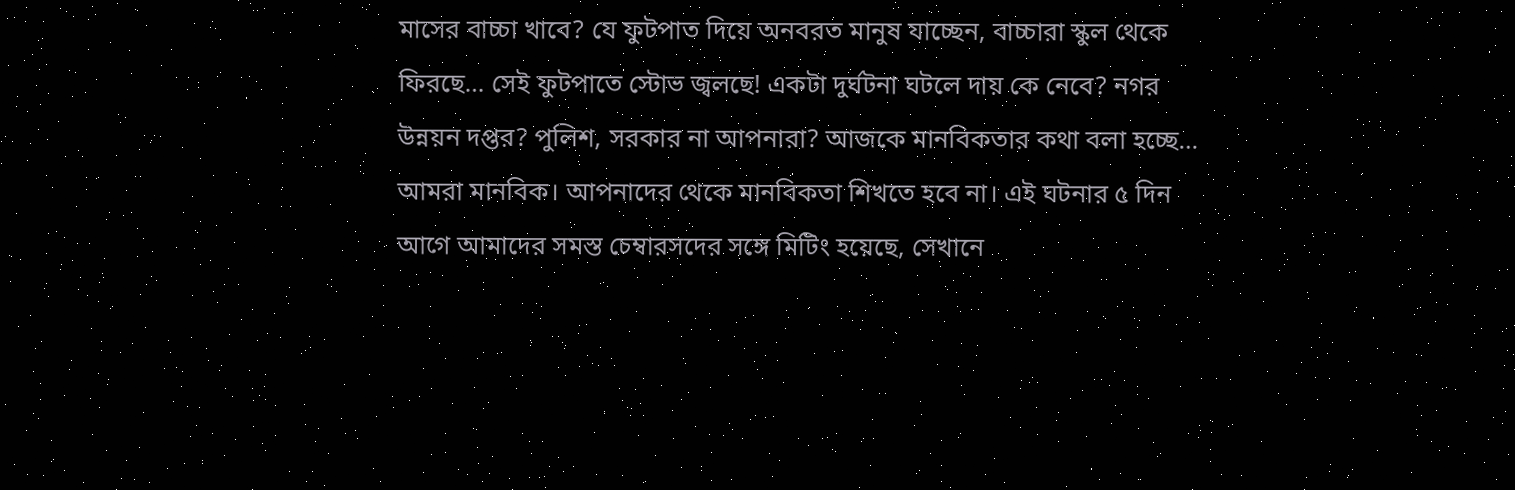মাসের বাচ্চা খাবে? যে ফুটপাত দিয়ে অনবরত মানুষ যাচ্ছেন, বাচ্চারা স্কুল থেকে ফিরছে… সেই ফুটপাতে স্টোভ জ্বলছে! একটা দুর্ঘটনা ঘটলে দায় কে নেবে? নগর উন্নয়ন দপ্তর? পুলিশ, সরকার না আপনারা? আজকে মানবিকতার কথা বলা হচ্ছে… আমরা মানবিক। আপনাদের থেকে মানবিকতা শিখতে হবে না। এই ঘটনার ৫ দিন আগে আমাদের সমস্ত চেম্বারসদের সঙ্গে মিটিং হয়েছে, সেখানে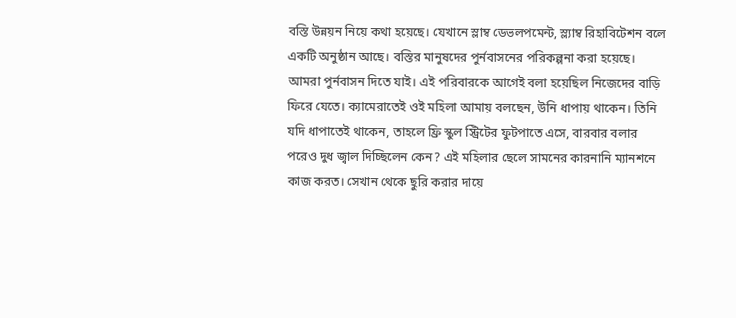বস্তি উন্নয়ন নিয়ে কথা হয়েছে। যেখানে স্লাম্ব ডেভলপমেন্ট, স্ল্যাম্ব রিহাবিটেশন বলে একটি অনুষ্ঠান আছে। বস্তির মানুষদের পুর্নবাসনের পরিকল্পনা করা হয়েছে। আমরা পুর্নবাসন দিতে যাই। এই পরিবারকে আগেই বলা হয়েছিল নিজেদের বাড়ি ফিরে যেতে। ক্যামেরাতেই ওই মহিলা আমায় বলছেন, উনি ধাপায় থাকেন। তিনি যদি ধাপাতেই থাকেন, তাহলে ফ্রি স্কুল স্ট্রিটের ফুটপাতে এসে, বারবার বলার পরেও দুধ জ্বাল দিচ্ছিলেন কেন? এই মহিলার ছেলে সামনের কারনানি ম্যানশনে কাজ করত। সেখান থেকে ছুরি করার দায়ে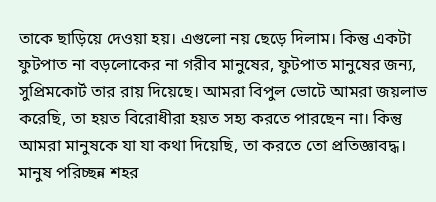তাকে ছাড়িয়ে দেওয়া হয়। এগুলো নয় ছেড়ে দিলাম। কিন্তু একটা ফুটপাত না বড়লোকের না গরীব মানুষের, ফুটপাত মানুষের জন্য, সুপ্রিমকোর্ট তার রায় দিয়েছে। আমরা বিপুল ভোটে আমরা জয়লাভ করেছি, তা হয়ত বিরোধীরা হয়ত সহ্য করতে পারছেন না। কিন্তু আমরা মানুষকে যা যা কথা দিয়েছি, তা করতে তো প্রতিজ্ঞাবদ্ধ। মানুষ পরিচ্ছন্ন শহর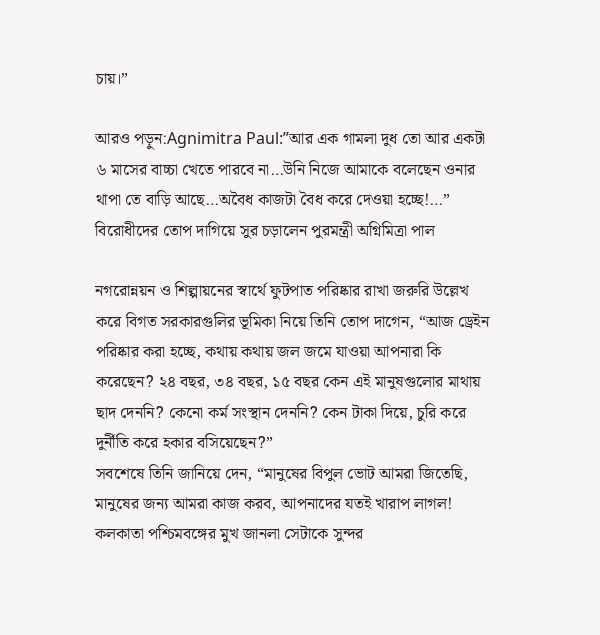চায়।”

আরও পড়ুন:Agnimitra Paul:”আর এক গামলা দুধ তো আর একটা ৬ মাসের বাচ্চা খেতে পারবে না…উনি নিজে আমাকে বলেছেন ওনার থাপা তে বাড়ি আছে…অবৈধ কাজটা বৈধ করে দেওয়া হচ্ছে!…” বিরোধীদের তোপ দাগিয়ে সুর চড়ালেন পুরমন্ত্রী অগ্নিমিত্রা পাল

নগরোন্নয়ন ও শিল্পায়নের স্বার্থে ফুটপাত পরিষ্কার রাখা জরুরি উল্লেখ করে বিগত সরকারগুলির ভূমিকা নিয়ে তিনি তোপ দাগেন, “আজ ড্রেইন পরিষ্কার করা হচ্ছে, কথায় কথায় জল জমে যাওয়া আপনারা কি করেছেন? ২৪ বছর, ৩৪ বছর, ১৫ বছর কেন এই মানুষগুলোর মাথায় ছাদ দেননি? কেনো কর্ম সংস্থান দেননি? কেন টাকা দিয়ে, চুরি করে দুর্নীতি করে হকার বসিয়েছেন?”
সবশেষে তিনি জানিয়ে দেন, “মানুষের বিপুল ভোট আমরা জিতেছি, মানুষের জন্য আমরা কাজ করব, আপনাদের যতই খারাপ লাগল! কলকাতা পশ্চিমবঙ্গের মুখ জানলা সেটাকে সুন্দর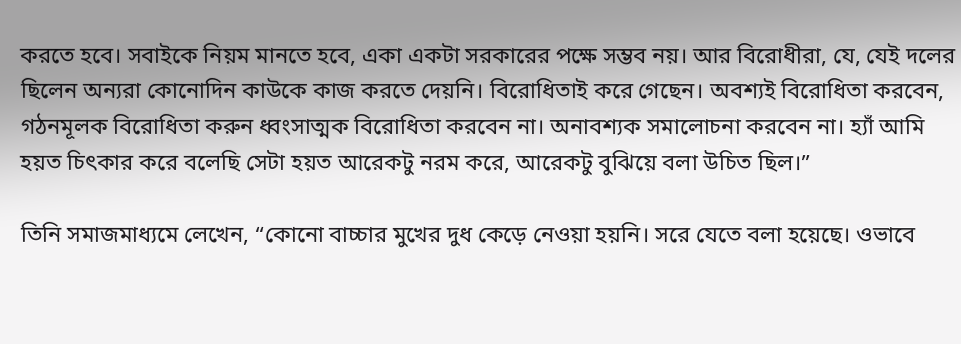করতে হবে। সবাইকে নিয়ম মানতে হবে, একা একটা সরকারের পক্ষে সম্ভব নয়। আর বিরোধীরা, যে, যেই দলের ছিলেন অন্যরা কোনোদিন কাউকে কাজ করতে দেয়নি। বিরোধিতাই করে গেছেন। অবশ্যই বিরোধিতা করবেন, গঠনমূলক বিরোধিতা করুন ধ্বংসাত্মক বিরোধিতা করবেন না। অনাবশ্যক সমালোচনা করবেন না। হ্যাঁ আমি হয়ত চিৎকার করে বলেছি সেটা হয়ত আরেকটু নরম করে, আরেকটু বুঝিয়ে বলা উচিত ছিল।”

তিনি সমাজমাধ্যমে লেখেন, “কোনো বাচ্চার মুখের দুধ কেড়ে নেওয়া হয়নি। সরে যেতে বলা হয়েছে। ওভাবে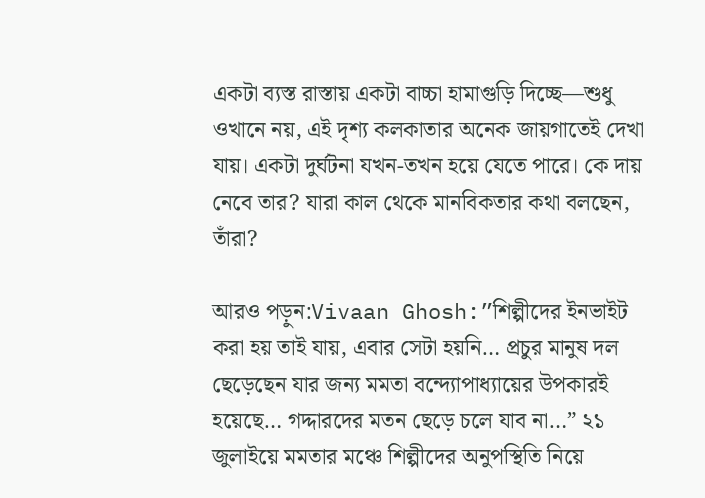একটা ব্যস্ত রাস্তায় একটা বাচ্চা হামাগুড়ি দিচ্ছে—শুধু ওখানে নয়, এই দৃশ্য কলকাতার অনেক জায়গাতেই দেখা যায়। একটা দুর্ঘটনা যখন-তখন হয়ে যেতে পারে। কে দায় নেবে তার? যারা কাল থেকে মানবিকতার কথা বলছেন, তাঁরা?

আরও পড়ুন:Vivaan Ghosh:”শিল্পীদের ইনভাইট করা হয় তাই যায়, এবার সেটা হয়নি… প্রচুর মানুষ দল ছেড়েছেন যার জন্য মমতা বন্দ্যোপাধ্যায়ের উপকারই হয়েছে… গদ্দারদের মতন ছেড়ে চলে যাব না…” ২১ জুলাইয়ে মমতার মঞ্চে শিল্পীদের অনুপস্থিতি নিয়ে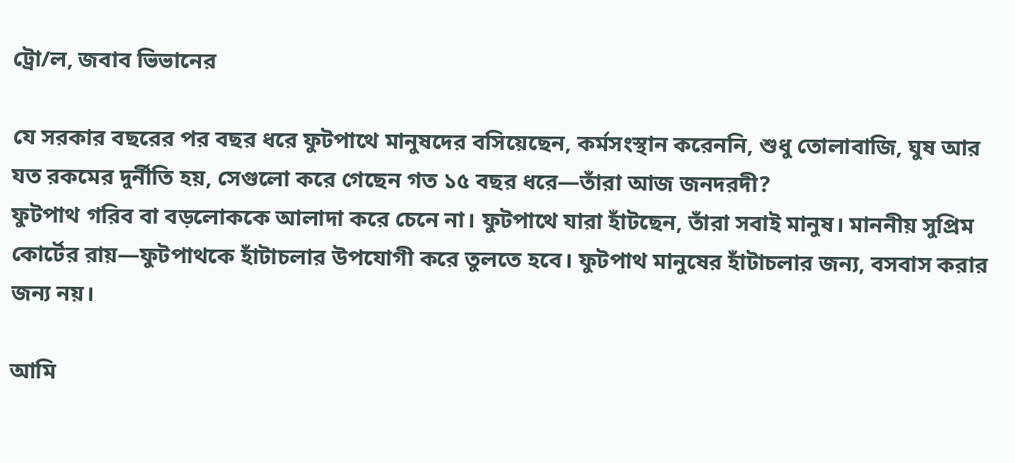ট্রো/ল, জবাব ভিভানের

যে সরকার বছরের পর বছর ধরে ফুটপাথে মানুষদের বসিয়েছেন, কর্মসংস্থান করেননি, শুধু তোলাবাজি, ঘুষ আর যত রকমের দুর্নীতি হয়, সেগুলো করে গেছেন গত ১৫ বছর ধরে—তাঁরা আজ জনদরদী?
ফুটপাথ গরিব বা বড়লোককে আলাদা করে চেনে না। ফুটপাথে যারা হাঁটছেন, তাঁরা সবাই মানুষ। মাননীয় সুপ্রিম কোর্টের রায়—ফুটপাথকে হাঁটাচলার উপযোগী করে তুলতে হবে। ফুটপাথ মানুষের হাঁটাচলার জন্য, বসবাস করার জন্য নয়।

আমি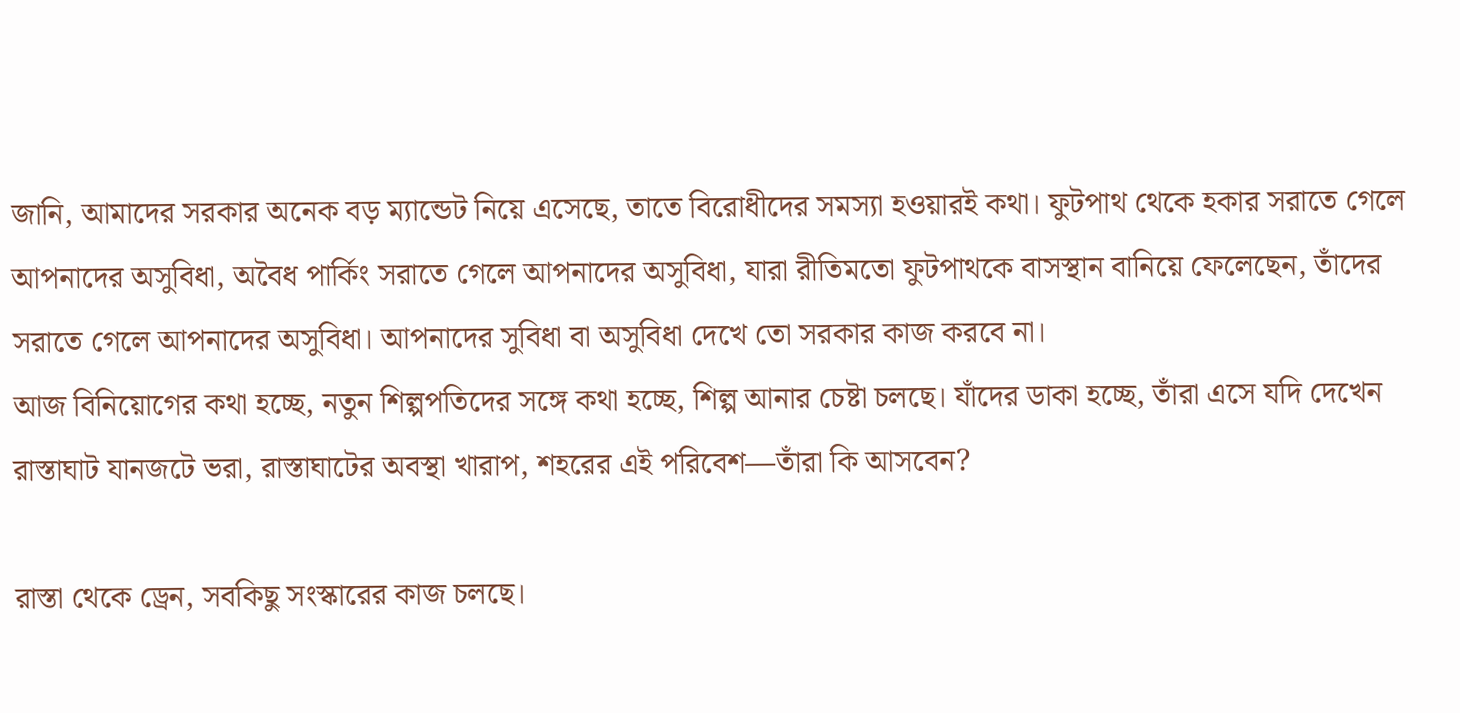জানি, আমাদের সরকার অনেক বড় ম্যান্ডেট নিয়ে এসেছে, তাতে বিরোধীদের সমস্যা হওয়ারই কথা। ফুটপাথ থেকে হকার সরাতে গেলে আপনাদের অসুবিধা, অবৈধ পার্কিং সরাতে গেলে আপনাদের অসুবিধা, যারা রীতিমতো ফুটপাথকে বাসস্থান বানিয়ে ফেলেছেন, তাঁদের সরাতে গেলে আপনাদের অসুবিধা। আপনাদের সুবিধা বা অসুবিধা দেখে তো সরকার কাজ করবে না।
আজ বিনিয়োগের কথা হচ্ছে, নতুন শিল্পপতিদের সঙ্গে কথা হচ্ছে, শিল্প আনার চেষ্টা চলছে। যাঁদের ডাকা হচ্ছে, তাঁরা এসে যদি দেখেন রাস্তাঘাট যানজটে ভরা, রাস্তাঘাটের অবস্থা খারাপ, শহরের এই পরিবেশ—তাঁরা কি আসবেন?

রাস্তা থেকে ড্রেন, সবকিছু সংস্কারের কাজ চলছে।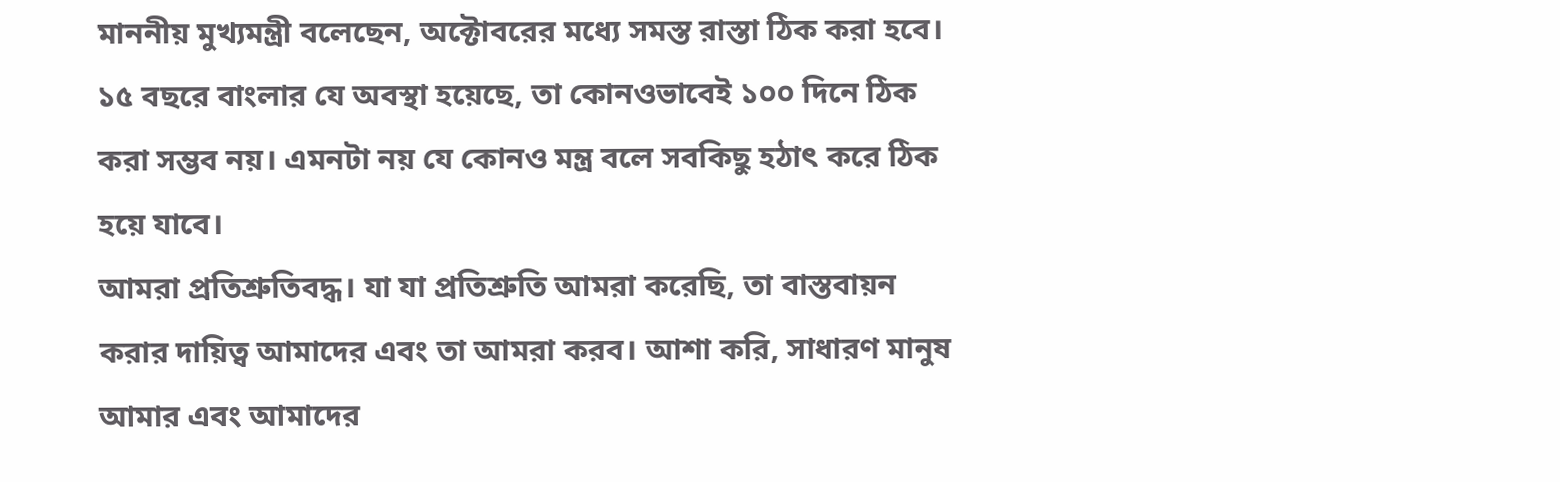মাননীয় মুখ্যমন্ত্রী বলেছেন, অক্টোবরের মধ্যে সমস্ত রাস্তা ঠিক করা হবে। ১৫ বছরে বাংলার যে অবস্থা হয়েছে, তা কোনওভাবেই ১০০ দিনে ঠিক করা সম্ভব নয়। এমনটা নয় যে কোনও মন্ত্র বলে সবকিছু হঠাৎ করে ঠিক হয়ে যাবে।
আমরা প্রতিশ্রুতিবদ্ধ। যা যা প্রতিশ্রুতি আমরা করেছি, তা বাস্তবায়ন করার দায়িত্ব আমাদের এবং তা আমরা করব। আশা করি, সাধারণ মানুষ আমার এবং আমাদের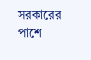সরকারের পাশে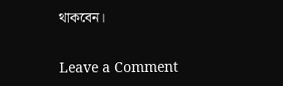থাকবেন।

Leave a Comment